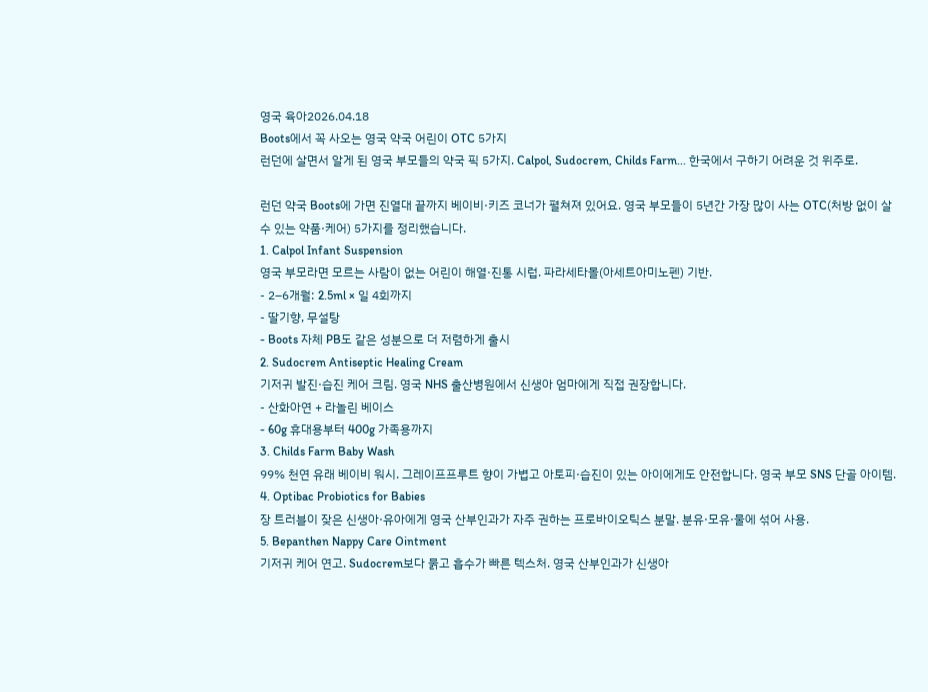영국 육아2026.04.18
Boots에서 꼭 사오는 영국 약국 어린이 OTC 5가지
런던에 살면서 알게 된 영국 부모들의 약국 픽 5가지. Calpol, Sudocrem, Childs Farm... 한국에서 구하기 어려운 것 위주로.

런던 약국 Boots에 가면 진열대 끝까지 베이비·키즈 코너가 펼쳐져 있어요. 영국 부모들이 5년간 가장 많이 사는 OTC(처방 없이 살 수 있는 약품·케어) 5가지를 정리했습니다.
1. Calpol Infant Suspension
영국 부모라면 모르는 사람이 없는 어린이 해열·진통 시럽. 파라세타몰(아세트아미노펜) 기반.
- 2–6개월: 2.5ml × 일 4회까지
- 딸기향, 무설탕
- Boots 자체 PB도 같은 성분으로 더 저렴하게 출시
2. Sudocrem Antiseptic Healing Cream
기저귀 발진·습진 케어 크림. 영국 NHS 출산병원에서 신생아 엄마에게 직접 권장합니다.
- 산화아연 + 라놀린 베이스
- 60g 휴대용부터 400g 가족용까지
3. Childs Farm Baby Wash
99% 천연 유래 베이비 워시. 그레이프프루트 향이 가볍고 아토피·습진이 있는 아이에게도 안전합니다. 영국 부모 SNS 단골 아이템.
4. Optibac Probiotics for Babies
장 트러블이 잦은 신생아·유아에게 영국 산부인과가 자주 권하는 프로바이오틱스 분말. 분유·모유·물에 섞어 사용.
5. Bepanthen Nappy Care Ointment
기저귀 케어 연고. Sudocrem보다 묽고 흡수가 빠른 텍스처. 영국 산부인과가 신생아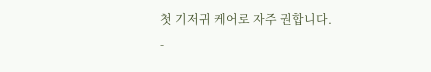첫 기저귀 케어로 자주 권합니다.
-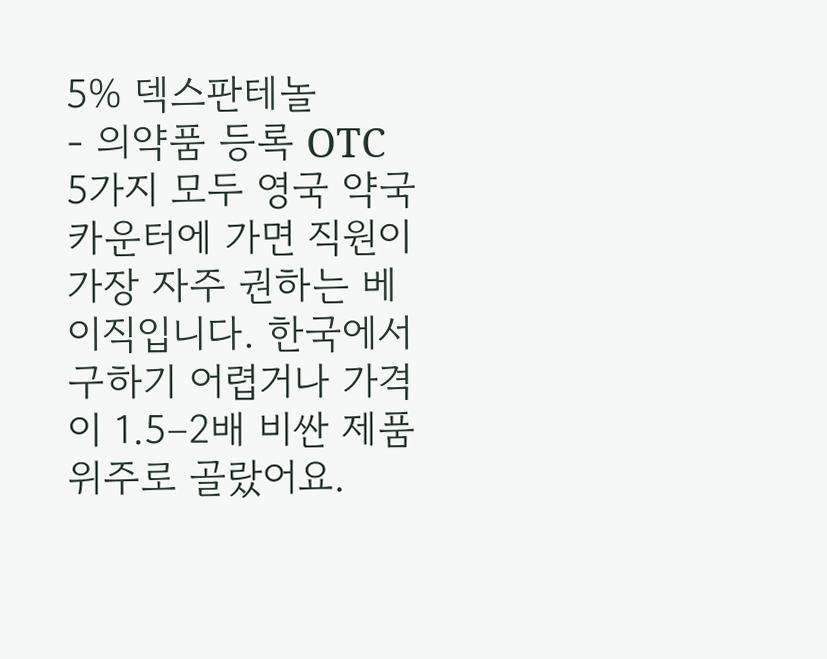5% 덱스판테놀
- 의약품 등록 OTC
5가지 모두 영국 약국 카운터에 가면 직원이 가장 자주 권하는 베이직입니다. 한국에서 구하기 어렵거나 가격이 1.5–2배 비싼 제품 위주로 골랐어요.